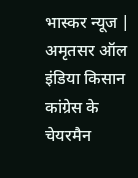भास्कर न्यूज | अमृतसर ऑल इंडिया किसान कांग्रेस के चेयरमैन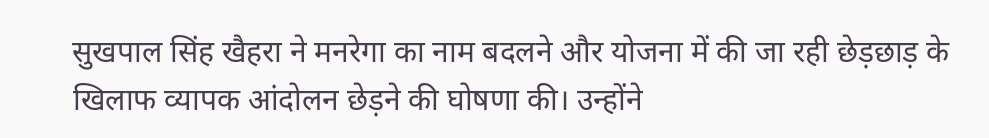सुखपाल सिंह खैहरा ने मनरेगा का नाम बदलने और योजना में की जा रही छेड़छाड़ के खिलाफ व्यापक आंदोलन छेड़ने की घोषणा की। उन्होंने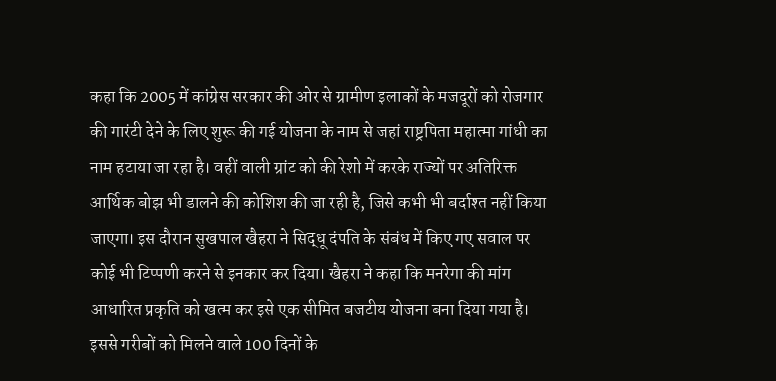कहा कि 2005 में कांग्रेस सरकार की ओर से ग्रामीण इलाकों के मजदूरों को रोजगार की गारंटी देने के लिए शुरू की गई योजना के नाम से जहां राष्ट्रपिता महात्मा गांधी का नाम हटाया जा रहा है। वहीं वाली ग्रांट को की रेशो में करके राज्यों पर अतिरिक्त आर्थिक बोझ भी डालने की कोशिश की जा रही है, जिसे कभी भी बर्दाश्त नहीं किया जाएगा। इस दौरान सुखपाल खैहरा ने सिद्धू दंपति के संबंध में किए गए सवाल पर कोई भी टिप्पणी करने से इनकार कर दिया। खैहरा ने कहा कि मनरेगा की मांग आधारित प्रकृति को खत्म कर इसे एक सीमित बजटीय योजना बना दिया गया है। इससे गरीबों को मिलने वाले 100 दिनों के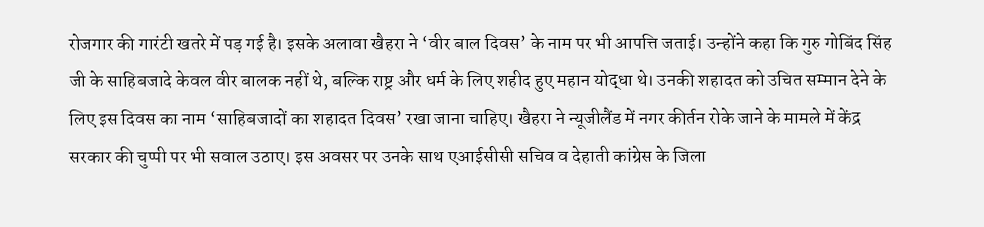रोजगार की गारंटी खतरे में पड़ गई है। इसके अलावा खैहरा ने ‘वीर बाल दिवस’ के नाम पर भी आपत्ति जताई। उन्होंने कहा कि गुरु गोबिंद सिंह जी के साहिबजादे केवल वीर बालक नहीं थे, बल्कि राष्ट्र और धर्म के लिए शहीद हुए महान योद्धा थे। उनकी शहादत को उचित सम्मान देने के लिए इस दिवस का नाम ‘साहिबजादों का शहादत दिवस’ रखा जाना चाहिए। खैहरा ने न्यूजीलैंड में नगर कीर्तन रोके जाने के मामले में केंद्र सरकार की चुप्पी पर भी सवाल उठाए। इस अवसर पर उनके साथ एआईसीसी सचिव व देहाती कांग्रेस के जिला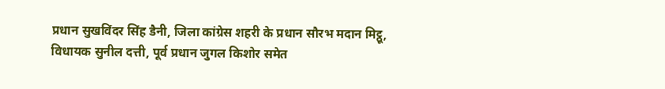प्रधान सुखविंदर सिंह डैनी, जिला कांग्रेस शहरी के प्रधान सौरभ मदान मिट्ठू, विधायक सुनील दत्ती, पूर्व प्रधान जुगल किशोर समेत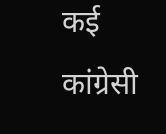कई कांग्रेसी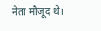नेता मौजूद थे।